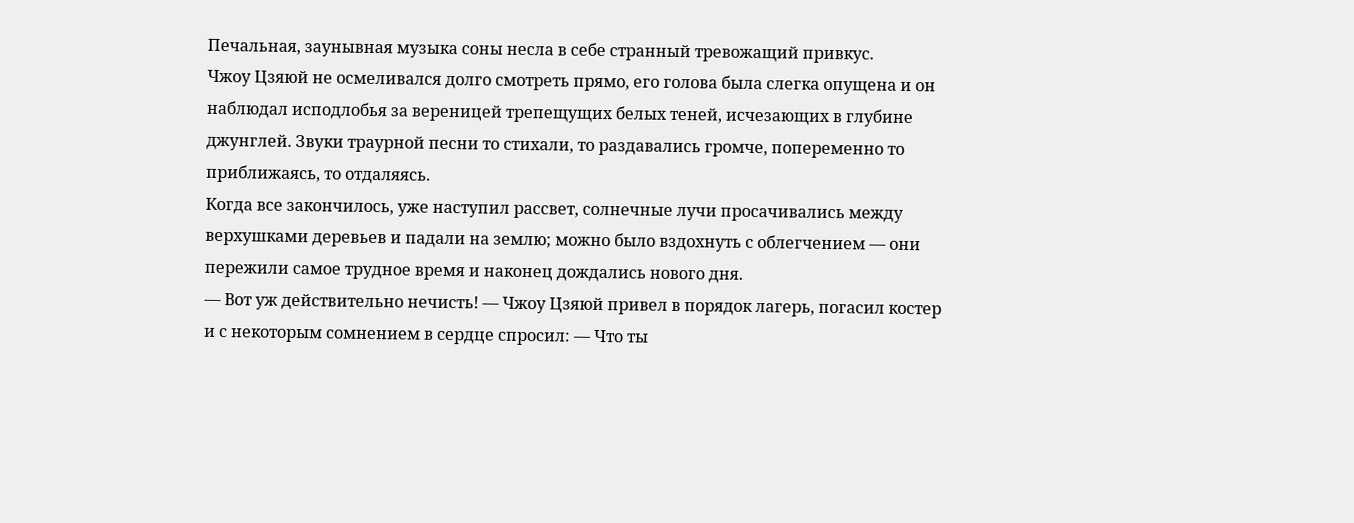Печальная, заунывная музыка соны несла в себе странный тревожащий привкус.
Чжоу Цзяюй не осмеливался долго смотреть прямо, его голова была слегка опущена и он наблюдал исподлобья за вереницей трепещущих белых теней, исчезающих в глубине джунглей. Звуки траурной песни то стихали, то раздавались громче, попеременно то приближаясь, то отдаляясь.
Когда все закончилось, уже наступил рассвет, солнечные лучи просачивались между верхушками деревьев и падали на землю; можно было вздохнуть с облегчением — они пережили самое трудное время и наконец дождались нового дня.
— Вот уж действительно нечисть! — Чжоу Цзяюй привел в порядок лагерь, погасил костер и с некоторым сомнением в сердце спросил: — Что ты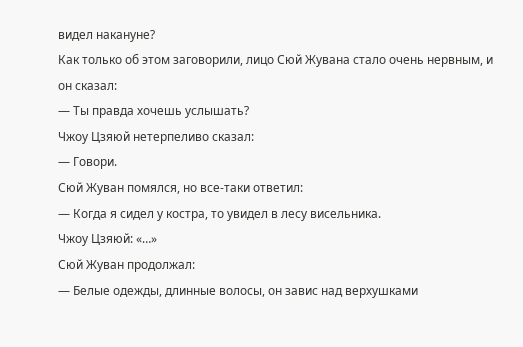видел накануне?
Как только об этом заговорили, лицо Сюй Жувана стало очень нервным, и он сказал:
— Ты правда хочешь услышать?
Чжоу Цзяюй нетерпеливо сказал:
— Говори.
Сюй Жуван помялся, но все-таки ответил:
— Когда я сидел у костра, то увидел в лесу висельника.
Чжоу Цзяюй: «…»
Сюй Жуван продолжал:
— Белые одежды, длинные волосы, он завис над верхушками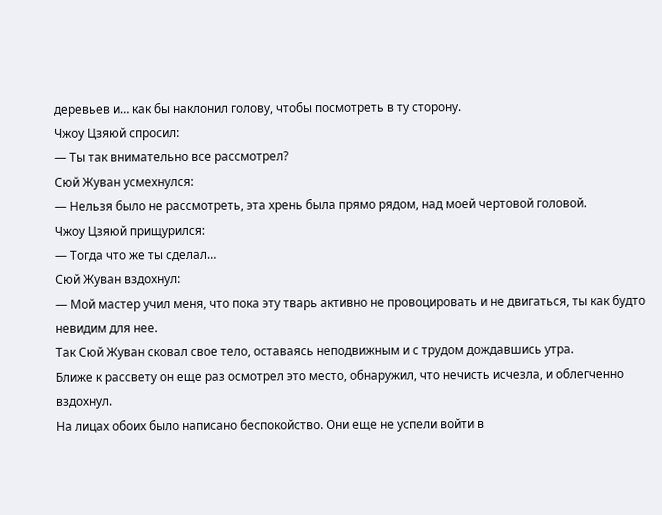деревьев и… как бы наклонил голову, чтобы посмотреть в ту сторону.
Чжоу Цзяюй спросил:
— Ты так внимательно все рассмотрел?
Сюй Жуван усмехнулся:
— Нельзя было не рассмотреть, эта хрень была прямо рядом, над моей чертовой головой.
Чжоу Цзяюй прищурился:
— Тогда что же ты сделал…
Сюй Жуван вздохнул:
— Мой мастер учил меня, что пока эту тварь активно не провоцировать и не двигаться, ты как будто невидим для нее.
Так Сюй Жуван сковал свое тело, оставаясь неподвижным и с трудом дождавшись утра.
Ближе к рассвету он еще раз осмотрел это место, обнаружил, что нечисть исчезла, и облегченно вздохнул.
На лицах обоих было написано беспокойство. Они еще не успели войти в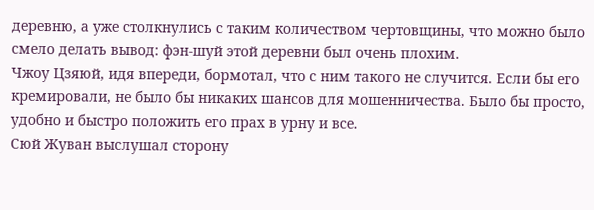деревню, а уже столкнулись с таким количеством чертовщины, что можно было смело делать вывод: фэн-шуй этой деревни был очень плохим.
Чжоу Цзяюй, идя впереди, бормотал, что с ним такого не случится. Если бы его кремировали, не было бы никаких шансов для мошенничества. Было бы просто, удобно и быстро положить его прах в урну и все.
Сюй Жуван выслушал сторону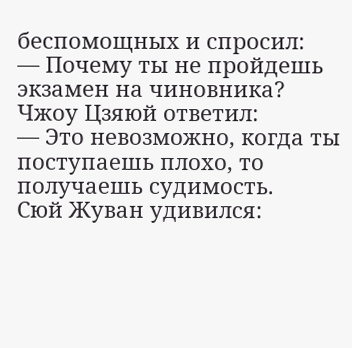беспомощных и спросил:
— Почему ты не пройдешь экзамен на чиновника?
Чжоу Цзяюй ответил:
— Это невозможно, когда ты поступаешь плохо, то получаешь судимость.
Сюй Жуван удивился: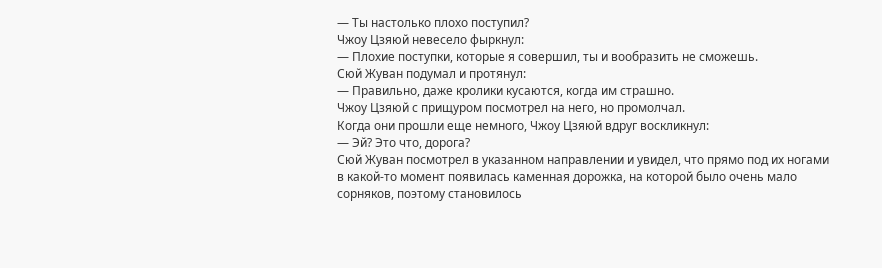— Ты настолько плохо поступил?
Чжоу Цзяюй невесело фыркнул:
— Плохие поступки, которые я совершил, ты и вообразить не сможешь.
Сюй Жуван подумал и протянул:
— Правильно, даже кролики кусаются, когда им страшно.
Чжоу Цзяюй с прищуром посмотрел на него, но промолчал.
Когда они прошли еще немного, Чжоу Цзяюй вдруг воскликнул:
— Эй? Это что, дорога?
Сюй Жуван посмотрел в указанном направлении и увидел, что прямо под их ногами в какой-то момент появилась каменная дорожка, на которой было очень мало сорняков, поэтому становилось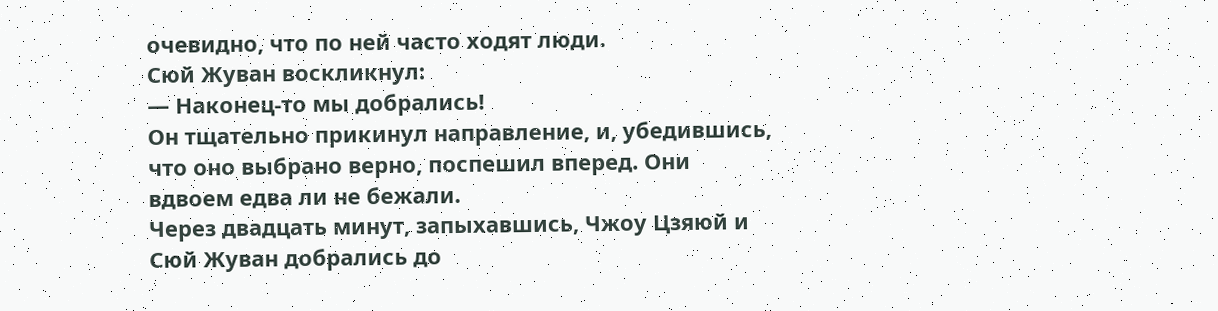очевидно, что по ней часто ходят люди.
Сюй Жуван воскликнул:
— Наконец-то мы добрались!
Он тщательно прикинул направление, и, убедившись, что оно выбрано верно, поспешил вперед. Они вдвоем едва ли не бежали.
Через двадцать минут, запыхавшись, Чжоу Цзяюй и Сюй Жуван добрались до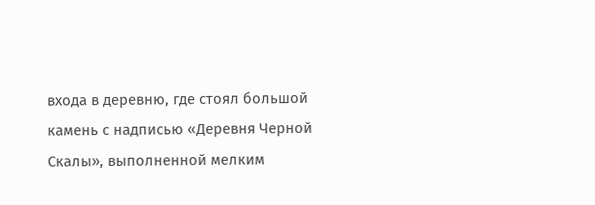входа в деревню, где стоял большой камень с надписью «Деревня Черной Скалы», выполненной мелким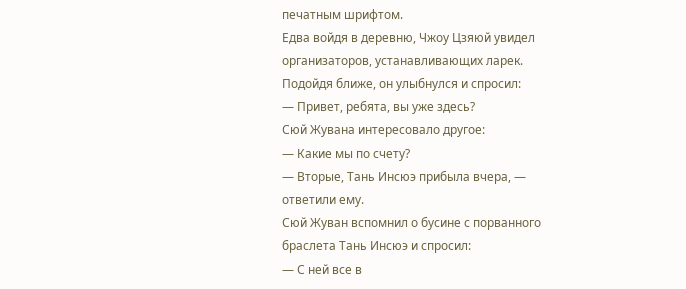печатным шрифтом.
Едва войдя в деревню, Чжоу Цзяюй увидел организаторов, устанавливающих ларек. Подойдя ближе, он улыбнулся и спросил:
— Привет, ребята, вы уже здесь?
Сюй Жувана интересовало другое:
— Какие мы по счету?
— Вторые, Тань Инсюэ прибыла вчера, — ответили ему.
Сюй Жуван вспомнил о бусине с порванного браслета Тань Инсюэ и спросил:
— С ней все в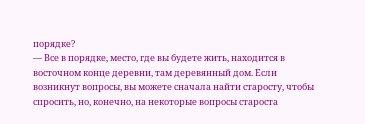порядке?
— Все в порядке, место, где вы будете жить, находится в восточном конце деревни, там деревянный дом. Если возникнут вопросы, вы можете сначала найти старосту, чтобы спросить, но, конечно, на некоторые вопросы староста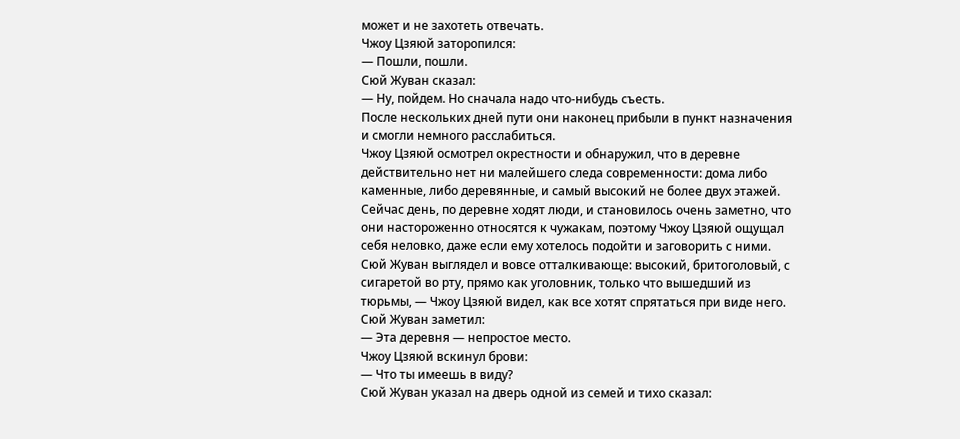может и не захотеть отвечать.
Чжоу Цзяюй заторопился:
— Пошли, пошли.
Сюй Жуван сказал:
— Ну, пойдем. Но сначала надо что-нибудь съесть.
После нескольких дней пути они наконец прибыли в пункт назначения и смогли немного расслабиться.
Чжоу Цзяюй осмотрел окрестности и обнаружил, что в деревне действительно нет ни малейшего следа современности: дома либо каменные, либо деревянные, и самый высокий не более двух этажей.
Сейчас день, по деревне ходят люди, и становилось очень заметно, что они настороженно относятся к чужакам, поэтому Чжоу Цзяюй ощущал себя неловко, даже если ему хотелось подойти и заговорить с ними.
Сюй Жуван выглядел и вовсе отталкивающе: высокий, бритоголовый, с сигаретой во рту, прямо как уголовник, только что вышедший из тюрьмы, — Чжоу Цзяюй видел, как все хотят спрятаться при виде него.
Сюй Жуван заметил:
— Эта деревня — непростое место.
Чжоу Цзяюй вскинул брови:
— Что ты имеешь в виду?
Сюй Жуван указал на дверь одной из семей и тихо сказал: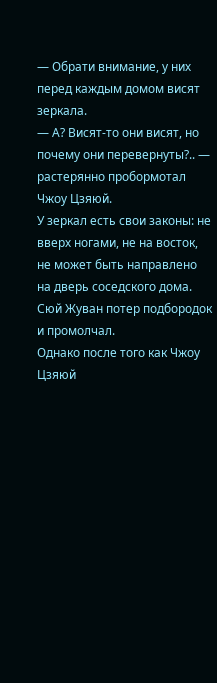— Обрати внимание, у них перед каждым домом висят зеркала.
— А? Висят-то они висят, но почему они перевернуты?.. — растерянно пробормотал Чжоу Цзяюй.
У зеркал есть свои законы: не вверх ногами, не на восток, не может быть направлено на дверь соседского дома.
Сюй Жуван потер подбородок и промолчал.
Однако после того как Чжоу Цзяюй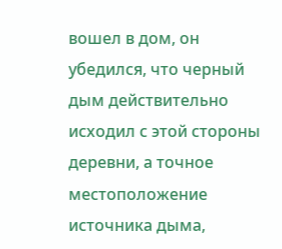вошел в дом, он убедился, что черный дым действительно исходил с этой стороны деревни, а точное местоположение источника дыма,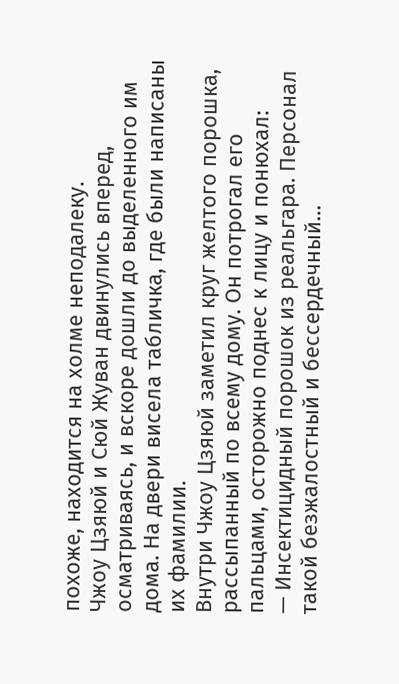похоже, находится на холме неподалеку.
Чжоу Цзяюй и Сюй Жуван двинулись вперед, осматриваясь, и вскоре дошли до выделенного им дома. На двери висела табличка, где были написаны их фамилии.
Внутри Чжоу Цзяюй заметил круг желтого порошка, рассыпанный по всему дому. Он потрогал его пальцами, осторожно поднес к лицу и понюхал:
— Инсектицидный порошок из реальгара. Персонал такой безжалостный и бессердечный…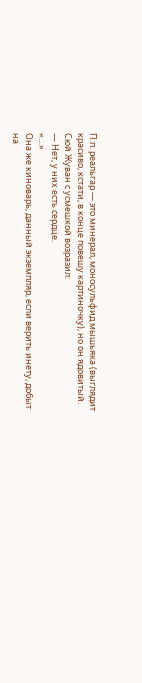П.п. реальгар — это минерал, моносульфид мышьяка (выглядит красиво, кстати, в конце повешу картиночку), но он ядовитый.
Сюй Жуван с усмешкой возразил:
— Нет, у них есть сердце.
«…»
Она же киноварь, данный экземпляр, если верить инету, добыт на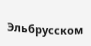Эльбрусском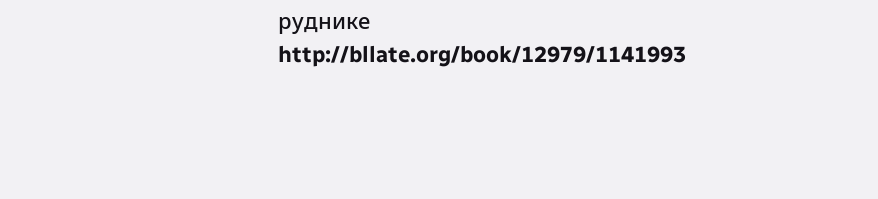руднике
http://bllate.org/book/12979/1141993